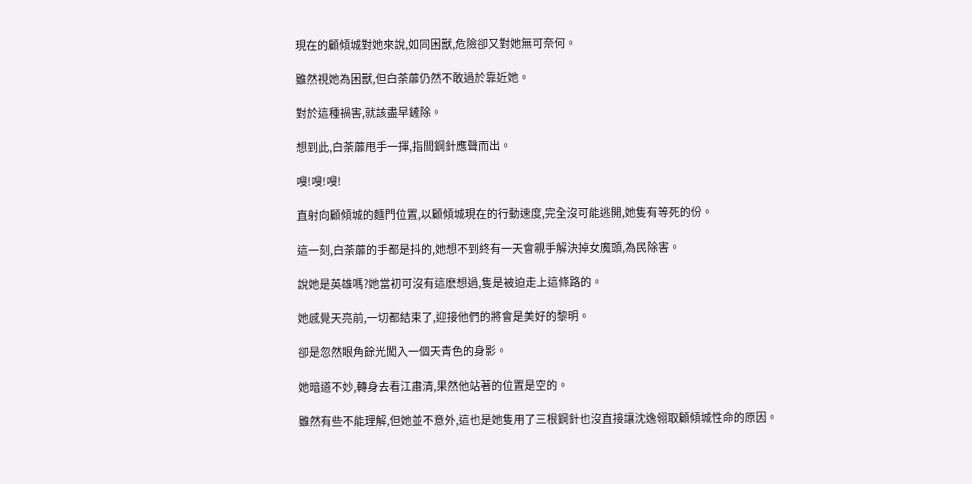現在的顧傾城對她來說,如同困獸,危險卻又對她無可奈何。

雖然視她為困獸,但白荼蘼仍然不敢過於靠近她。

對於這種禍害,就該盡早鏟除。

想到此,白荼蘼甩手一揮,指間鋼針應聲而出。

嗖!嗖!嗖!

直射向顧傾城的麵門位置,以顧傾城現在的行動速度,完全沒可能逃開,她隻有等死的份。

這一刻,白荼蘼的手都是抖的,她想不到終有一天會親手解決掉女魔頭,為民除害。

說她是英雄嗎?她當初可沒有這麽想過,隻是被迫走上這條路的。

她感覺天亮前,一切都結束了,迎接他們的將會是美好的黎明。

卻是忽然眼角餘光闖入一個天青色的身影。

她暗道不妙,轉身去看江肅清,果然他站著的位置是空的。

雖然有些不能理解,但她並不意外,這也是她隻用了三根鋼針也沒直接讓沈逸翎取顧傾城性命的原因。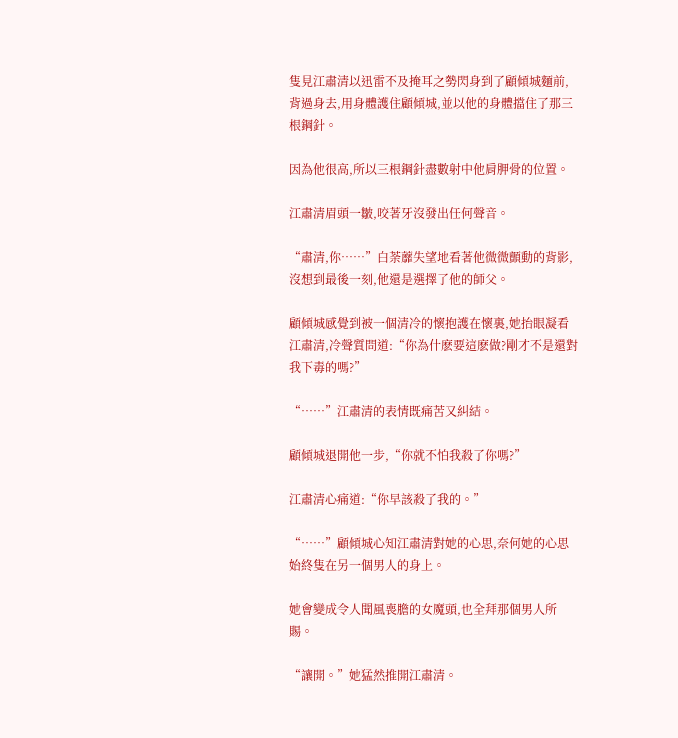隻見江肅清以迅雷不及掩耳之勢閃身到了顧傾城麵前,背過身去,用身體護住顧傾城,並以他的身體擋住了那三根鋼針。

因為他很高,所以三根鋼針盡數射中他肩胛骨的位置。

江肅清眉頭一皺,咬著牙沒發出任何聲音。

“肅清,你……”白荼蘼失望地看著他微微顫動的背影,沒想到最後一刻,他還是選擇了他的師父。

顧傾城感覺到被一個清冷的懷抱護在懷裏,她抬眼凝看江肅清,冷聲質問道:“你為什麽要這麽做?剛才不是還對我下毒的嗎?”

“……”江肅清的表情既痛苦又糾結。

顧傾城退開他一步,“你就不怕我殺了你嗎?”

江肅清心痛道:“你早該殺了我的。”

“……”顧傾城心知江肅清對她的心思,奈何她的心思始終隻在另一個男人的身上。

她會變成令人聞風喪膽的女魔頭,也全拜那個男人所賜。

“讓開。”她猛然推開江肅清。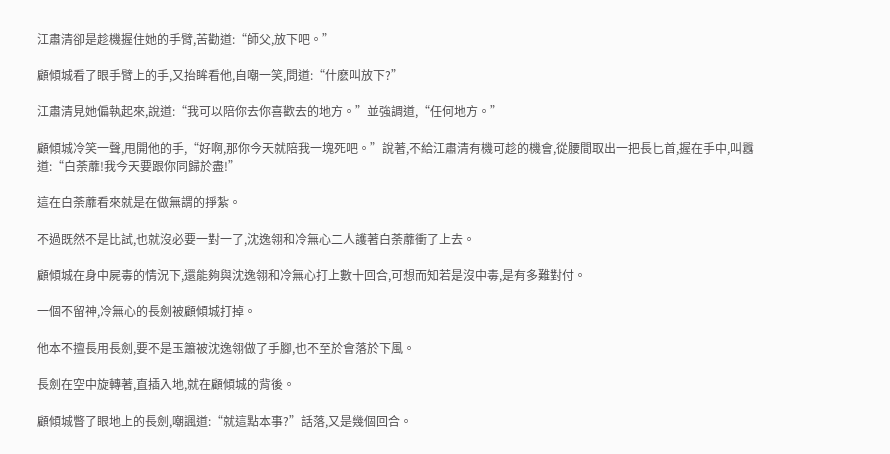江肅清卻是趁機握住她的手臂,苦勸道:“師父,放下吧。”

顧傾城看了眼手臂上的手,又抬眸看他,自嘲一笑,問道:“什麽叫放下?”

江肅清見她偏執起來,說道:“我可以陪你去你喜歡去的地方。”並強調道,“任何地方。”

顧傾城冷笑一聲,甩開他的手,“好啊,那你今天就陪我一塊死吧。”說著,不給江肅清有機可趁的機會,從腰間取出一把長匕首,握在手中,叫囂道:“白荼蘼!我今天要跟你同歸於盡!”

這在白荼蘼看來就是在做無謂的掙紮。

不過既然不是比試,也就沒必要一對一了,沈逸翎和冷無心二人護著白荼蘼衝了上去。

顧傾城在身中屍毒的情況下,還能夠與沈逸翎和冷無心打上數十回合,可想而知若是沒中毒,是有多難對付。

一個不留神,冷無心的長劍被顧傾城打掉。

他本不擅長用長劍,要不是玉簫被沈逸翎做了手腳,也不至於會落於下風。

長劍在空中旋轉著,直插入地,就在顧傾城的背後。

顧傾城瞥了眼地上的長劍,嘲諷道:“就這點本事?”話落,又是幾個回合。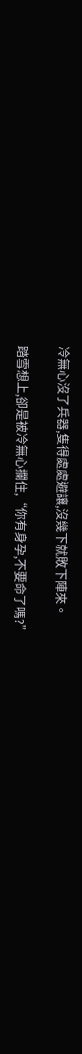冷無心沒了兵器,隻得處處避讓,沒幾下就敗下陣來。

踏雪想上,卻是被冷無心攔住,“你有身孕,不要命了嗎?”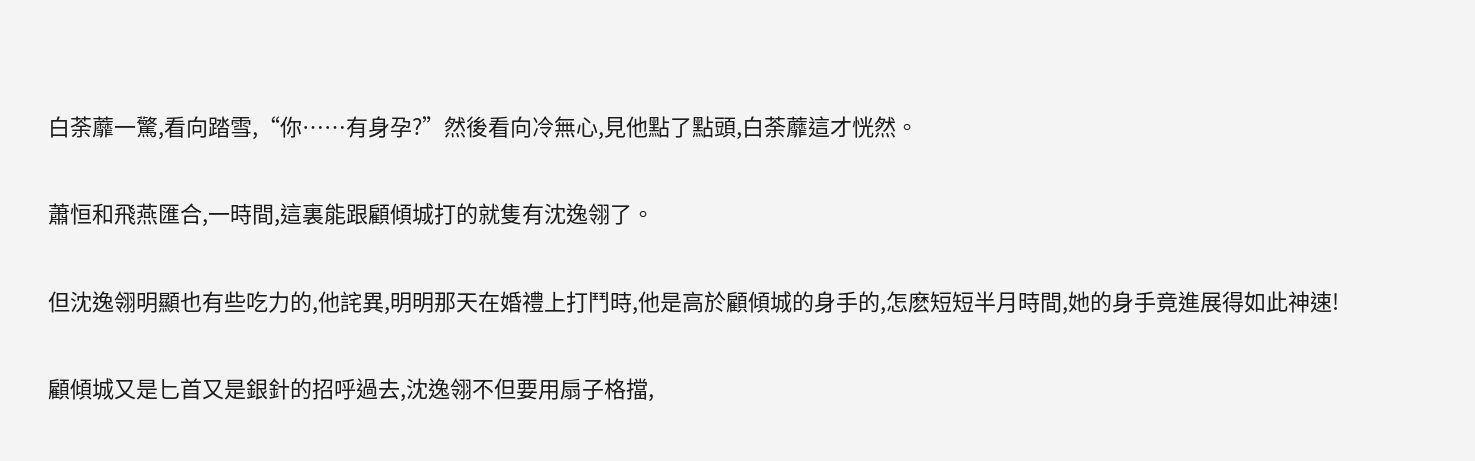白荼蘼一驚,看向踏雪,“你……有身孕?”然後看向冷無心,見他點了點頭,白荼蘼這才恍然。

蕭恒和飛燕匯合,一時間,這裏能跟顧傾城打的就隻有沈逸翎了。

但沈逸翎明顯也有些吃力的,他詫異,明明那天在婚禮上打鬥時,他是高於顧傾城的身手的,怎麽短短半月時間,她的身手竟進展得如此神速!

顧傾城又是匕首又是銀針的招呼過去,沈逸翎不但要用扇子格擋,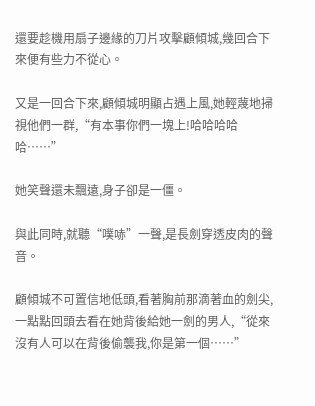還要趁機用扇子邊緣的刀片攻擊顧傾城,幾回合下來便有些力不從心。

又是一回合下來,顧傾城明顯占遇上風,她輕蔑地掃視他們一群,“有本事你們一塊上!哈哈哈哈哈……”

她笑聲還未飄遠,身子卻是一僵。

與此同時,就聽“噗哧”一聲,是長劍穿透皮肉的聲音。

顧傾城不可置信地低頭,看著胸前那滴著血的劍尖,一點點回頭去看在她背後給她一劍的男人,“從來沒有人可以在背後偷襲我,你是第一個……”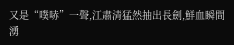又是“噗哧”一聲,江肅清猛然抽出長劍,鮮血瞬間湧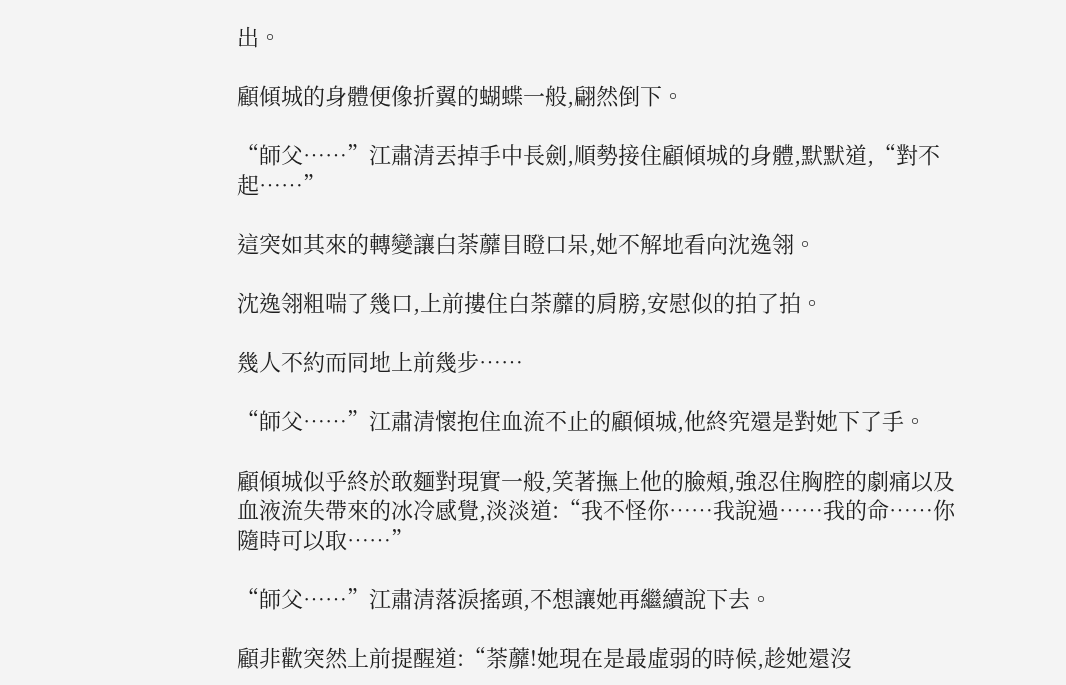出。

顧傾城的身體便像折翼的蝴蝶一般,翩然倒下。

“師父……”江肅清丟掉手中長劍,順勢接住顧傾城的身體,默默道,“對不起……”

這突如其來的轉變讓白荼蘼目瞪口呆,她不解地看向沈逸翎。

沈逸翎粗喘了幾口,上前摟住白荼蘼的肩膀,安慰似的拍了拍。

幾人不約而同地上前幾步……

“師父……”江肅清懷抱住血流不止的顧傾城,他終究還是對她下了手。

顧傾城似乎終於敢麵對現實一般,笑著撫上他的臉頰,強忍住胸腔的劇痛以及血液流失帶來的冰冷感覺,淡淡道:“我不怪你……我說過……我的命……你隨時可以取……”

“師父……”江肅清落淚搖頭,不想讓她再繼續說下去。

顧非歡突然上前提醒道:“荼蘼!她現在是最虛弱的時候,趁她還沒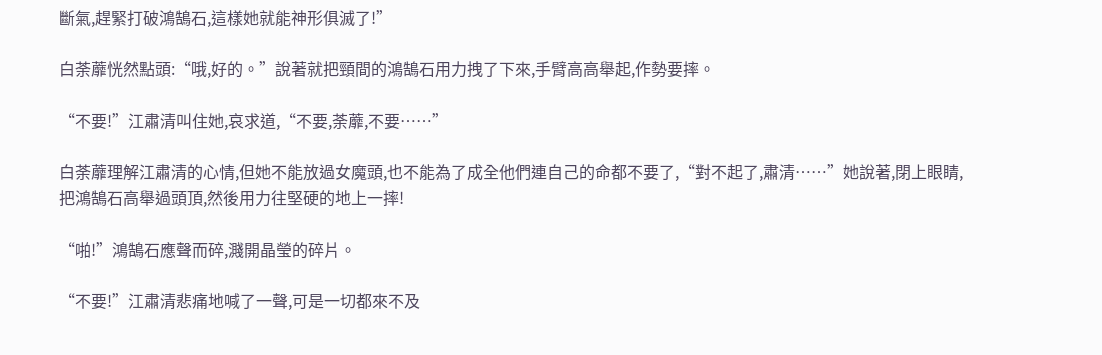斷氣,趕緊打破鴻鵠石,這樣她就能神形俱滅了!”

白荼蘼恍然點頭:“哦,好的。”說著就把頸間的鴻鵠石用力拽了下來,手臂高高舉起,作勢要摔。

“不要!”江肅清叫住她,哀求道,“不要,荼蘼,不要……”

白荼蘼理解江肅清的心情,但她不能放過女魔頭,也不能為了成全他們連自己的命都不要了,“對不起了,肅清……”她說著,閉上眼睛,把鴻鵠石高舉過頭頂,然後用力往堅硬的地上一摔!

“啪!”鴻鵠石應聲而碎,濺開晶瑩的碎片。

“不要!”江肅清悲痛地喊了一聲,可是一切都來不及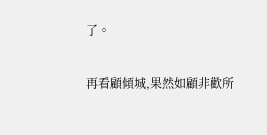了。

再看顧傾城,果然如顧非歡所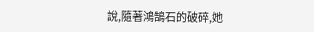說,隨著鴻鵠石的破碎,她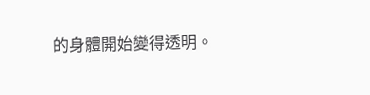的身體開始變得透明。